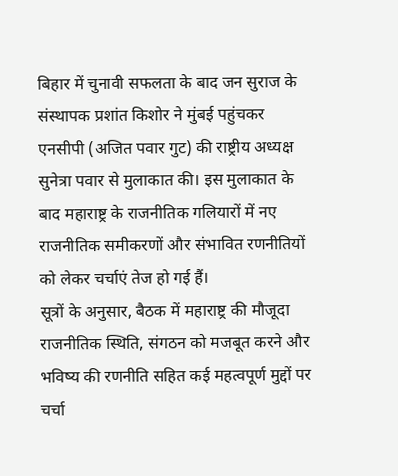बिहार में चुनावी सफलता के बाद जन सुराज के संस्थापक प्रशांत किशोर ने मुंबई पहुंचकर एनसीपी (अजित पवार गुट) की राष्ट्रीय अध्यक्ष सुनेत्रा पवार से मुलाकात की। इस मुलाकात के बाद महाराष्ट्र के राजनीतिक गलियारों में नए राजनीतिक समीकरणों और संभावित रणनीतियों को लेकर चर्चाएं तेज हो गई हैं।
सूत्रों के अनुसार, बैठक में महाराष्ट्र की मौजूदा राजनीतिक स्थिति, संगठन को मजबूत करने और भविष्य की रणनीति सहित कई महत्वपूर्ण मुद्दों पर चर्चा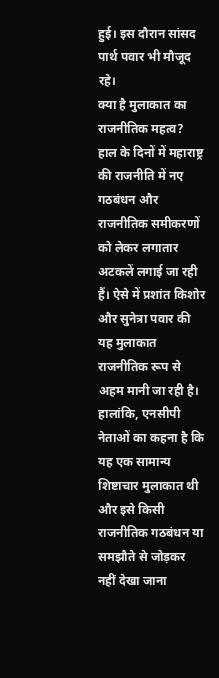हुई। इस दौरान सांसद पार्थ पवार भी मौजूद रहे।
क्या है मुलाकात का राजनीतिक महत्व?
हाल के दिनों में महाराष्ट्र की राजनीति में नए गठबंधन और राजनीतिक समीकरणों को लेकर लगातार अटकलें लगाई जा रही हैं। ऐसे में प्रशांत किशोर और सुनेत्रा पवार की यह मुलाकात राजनीतिक रूप से अहम मानी जा रही है।
हालांकि, एनसीपी नेताओं का कहना है कि यह एक सामान्य शिष्टाचार मुलाकात थी और इसे किसी राजनीतिक गठबंधन या समझौते से जोड़कर नहीं देखा जाना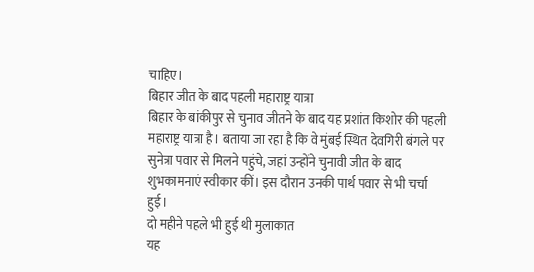चाहिए।
बिहार जीत के बाद पहली महाराष्ट्र यात्रा
बिहार के बांकीपुर से चुनाव जीतने के बाद यह प्रशांत किशोर की पहली महाराष्ट्र यात्रा है। बताया जा रहा है कि वे मुंबई स्थित देवगिरी बंगले पर सुनेत्रा पवार से मिलने पहुंचे, जहां उन्होंने चुनावी जीत के बाद शुभकामनाएं स्वीकार कीं। इस दौरान उनकी पार्थ पवार से भी चर्चा हुई।
दो महीने पहले भी हुई थी मुलाकात
यह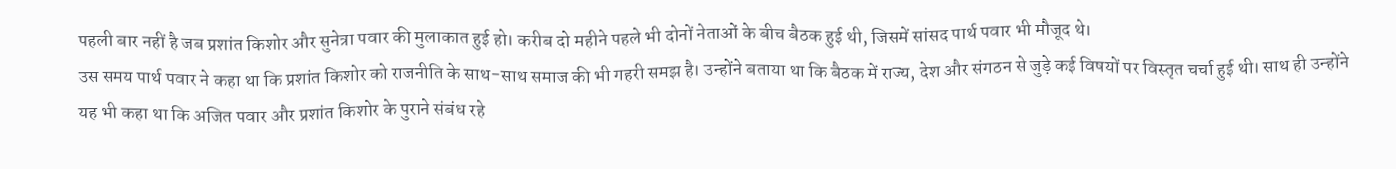पहली बार नहीं है जब प्रशांत किशोर और सुनेत्रा पवार की मुलाकात हुई हो। करीब दो महीने पहले भी दोनों नेताओं के बीच बैठक हुई थी, जिसमें सांसद पार्थ पवार भी मौजूद थे।
उस समय पार्थ पवार ने कहा था कि प्रशांत किशोर को राजनीति के साथ-साथ समाज की भी गहरी समझ है। उन्होंने बताया था कि बैठक में राज्य, देश और संगठन से जुड़े कई विषयों पर विस्तृत चर्चा हुई थी। साथ ही उन्होंने यह भी कहा था कि अजित पवार और प्रशांत किशोर के पुराने संबंध रहे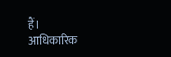हैं।
आधिकारिक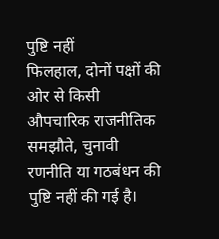पुष्टि नहीं
फिलहाल, दोनों पक्षों की ओर से किसी औपचारिक राजनीतिक समझौते, चुनावी रणनीति या गठबंधन की पुष्टि नहीं की गई है।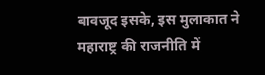बावजूद इसके, इस मुलाकात ने महाराष्ट्र की राजनीति में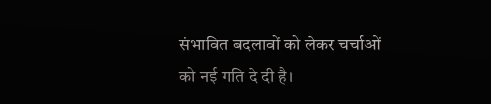संभावित बदलावों को लेकर चर्चाओं को नई गति दे दी है।